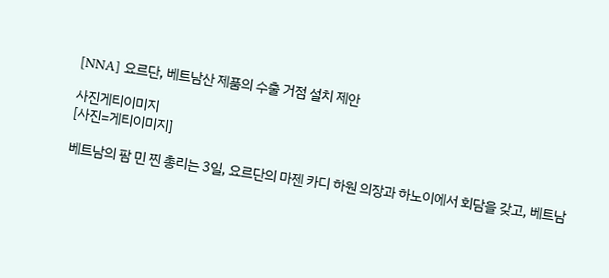[NNA] 요르단, 베트남산 제품의 수출 거점 설치 제안

사진게티이미지
[사진=게티이미지]

베트남의 팜 민 찐 총리는 3일, 요르단의 마젠 카디 하원 의장과 하노이에서 회담을 갖고, 베트남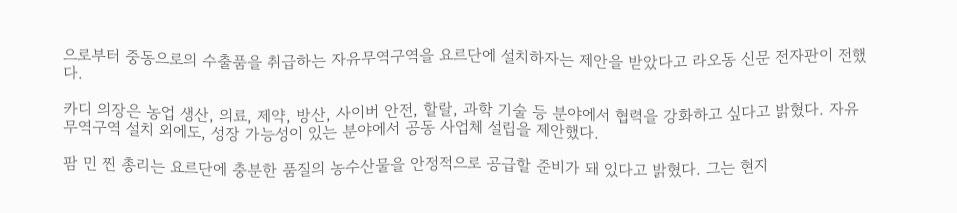으로부터 중동으로의 수출품을 취급하는 자유무역구역을 요르단에 설치하자는 제안을 받았다고 라오동 신문 전자판이 전했다.

카디 의장은 농업 생산, 의료, 제약, 방산, 사이버 안전, 할랄, 과학 기술 등 분야에서 협력을 강화하고 싶다고 밝혔다. 자유무역구역 설치 외에도, 성장 가능성이 있는 분야에서 공동 사업체 설립을 제안했다.

팜 민 찐 총리는 요르단에 충분한 품질의 농수산물을 안정적으로 공급할 준비가 돼 있다고 밝혔다. 그는 현지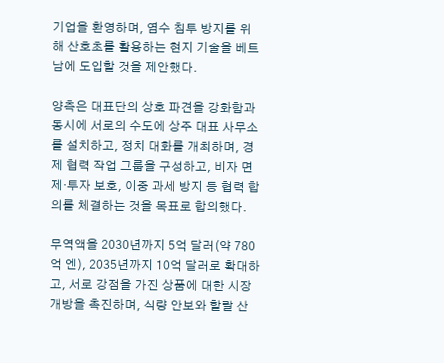기업을 환영하며, 염수 침투 방지를 위해 산호초를 활용하는 현지 기술을 베트남에 도입할 것을 제안했다.

양측은 대표단의 상호 파견을 강화함과 동시에 서로의 수도에 상주 대표 사무소를 설치하고, 정치 대화를 개최하며, 경제 협력 작업 그룹을 구성하고, 비자 면제·투자 보호, 이중 과세 방지 등 협력 합의를 체결하는 것을 목표로 합의했다.

무역액을 2030년까지 5억 달러(약 780억 엔), 2035년까지 10억 달러로 확대하고, 서로 강점을 가진 상품에 대한 시장 개방을 촉진하며, 식량 안보와 할랄 산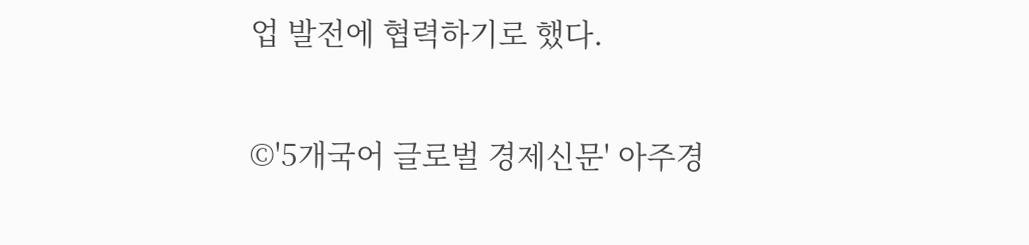업 발전에 협력하기로 했다.

©'5개국어 글로벌 경제신문' 아주경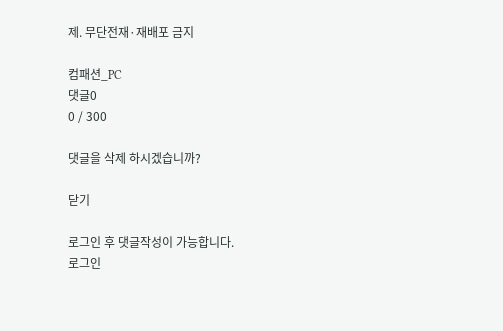제. 무단전재·재배포 금지

컴패션_PC
댓글0
0 / 300

댓글을 삭제 하시겠습니까?

닫기

로그인 후 댓글작성이 가능합니다.
로그인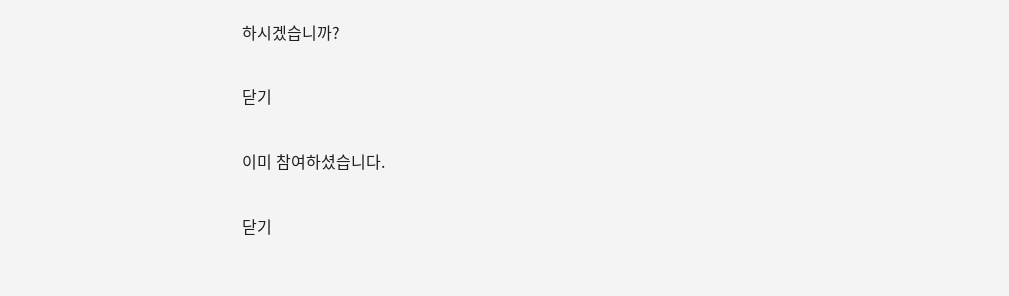하시겠습니까?

닫기

이미 참여하셨습니다.

닫기